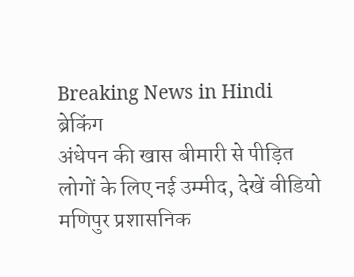Breaking News in Hindi
ब्रेकिंग
अंधेपन की खास बीमारी से पीड़ित लोगों के लिए नई उम्मीद, देखें वीडियो मणिपुर प्रशासनिक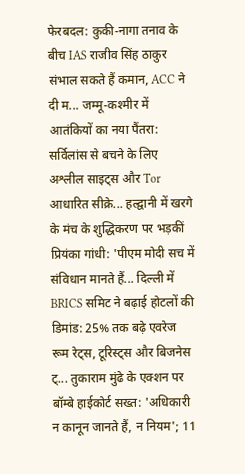फेरबदल: कुकी-नागा तनाव के बीच IAS राजीव सिंह ठाकुर संभाल सकते हैं कमान, ACC ने दी म... जम्मू-कश्मीर में आतंकियों का नया पैंतरा: सर्विलांस से बचने के लिए अश्लील साइट्स और Tor आधारित सीक्रे... हल्द्वानी में खरगे के मंच के शुद्धिकरण पर भड़कीं प्रियंका गांधी: 'पीएम मोदी सच में संविधान मानते हैं... दिल्ली में BRICS समिट ने बढ़ाई होटलों की डिमांड: 25% तक बढ़े एवरेज रूम रेट्स, टूरिस्ट्स और बिजनेस ट्... तुकाराम मुंढे के एक्शन पर बॉम्बे हाईकोर्ट सख्त: 'अधिकारी न कानून जानते हैं, न नियम'; 11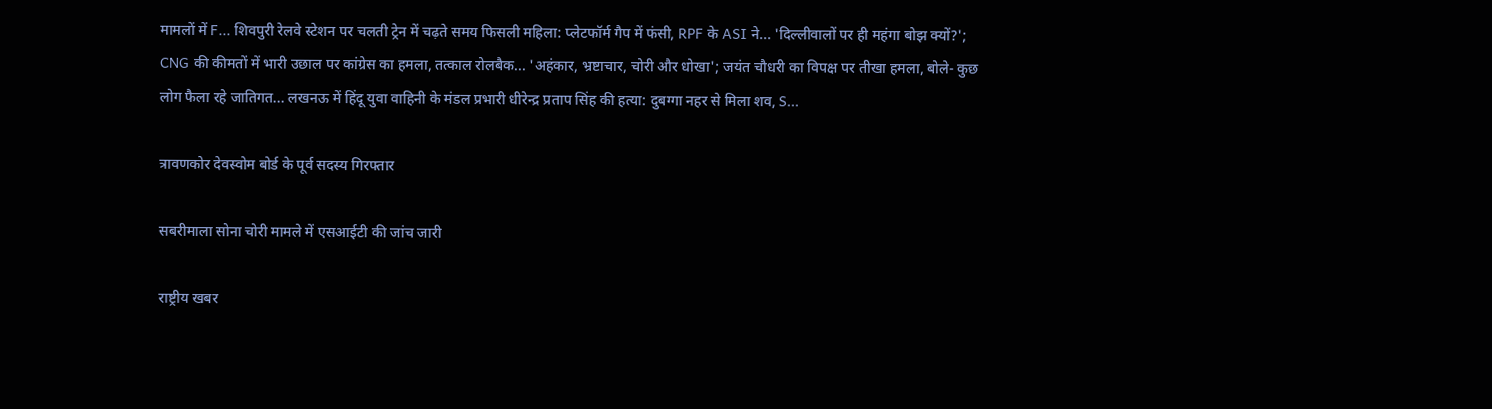मामलों में F... शिवपुरी रेलवे स्टेशन पर चलती ट्रेन में चढ़ते समय फिसली महिला: प्लेटफॉर्म गैप में फंसी, RPF के ASI ने... 'दिल्लीवालों पर ही महंगा बोझ क्यों?'; CNG की कीमतों में भारी उछाल पर कांग्रेस का हमला, तत्काल रोलबैक... 'अहंकार, भ्रष्टाचार, चोरी और धोखा'; जयंत चौधरी का विपक्ष पर तीखा हमला, बोले- कुछ लोग फैला रहे जातिगत... लखनऊ में हिंदू युवा वाहिनी के मंडल प्रभारी धीरेन्द्र प्रताप सिंह की हत्या: दुबग्गा नहर से मिला शव, S...

त्रावणकोर देवस्वोम बोर्ड के पूर्व सदस्य गिरफ्तार

सबरीमाला सोना चोरी मामले में एसआईटी की जांच जारी

राष्ट्रीय खबर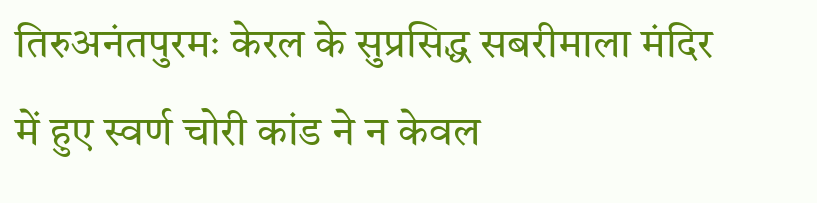तिरुअनंतपुरमः केरल के सुप्रसिद्ध सबरीमाला मंदिर में हुए स्वर्ण चोरी कांड ने न केवल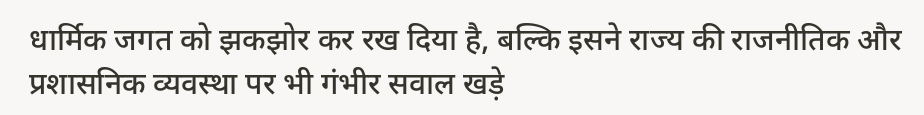धार्मिक जगत को झकझोर कर रख दिया है, बल्कि इसने राज्य की राजनीतिक और प्रशासनिक व्यवस्था पर भी गंभीर सवाल खड़े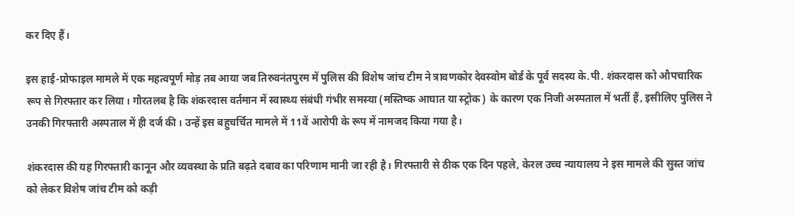कर दिए हैं।

इस हाई-प्रोफाइल मामले में एक महत्वपूर्ण मोड़ तब आया जब तिरुवनंतपुरम में पुलिस की विशेष जांच टीम ने त्रावणकोर देवस्वोम बोर्ड के पूर्व सदस्य के.पी. शंकरदास को औपचारिक रूप से गिरफ्तार कर लिया। गौरतलब है कि शंकरदास वर्तमान में स्वास्थ्य संबंधी गंभीर समस्या (मस्तिष्क आघात या स्ट्रोक) के कारण एक निजी अस्पताल में भर्ती हैं, इसीलिए पुलिस ने उनकी गिरफ्तारी अस्पताल में ही दर्ज की। उन्हें इस बहुचर्चित मामले में 11वें आरोपी के रूप में नामजद किया गया है।

शंकरदास की यह गिरफ्तारी कानून और व्यवस्था के प्रति बढ़ते दबाव का परिणाम मानी जा रही है। गिरफ्तारी से ठीक एक दिन पहले, केरल उच्च न्यायालय ने इस मामले की सुस्त जांच को लेकर विशेष जांच टीम को कड़ी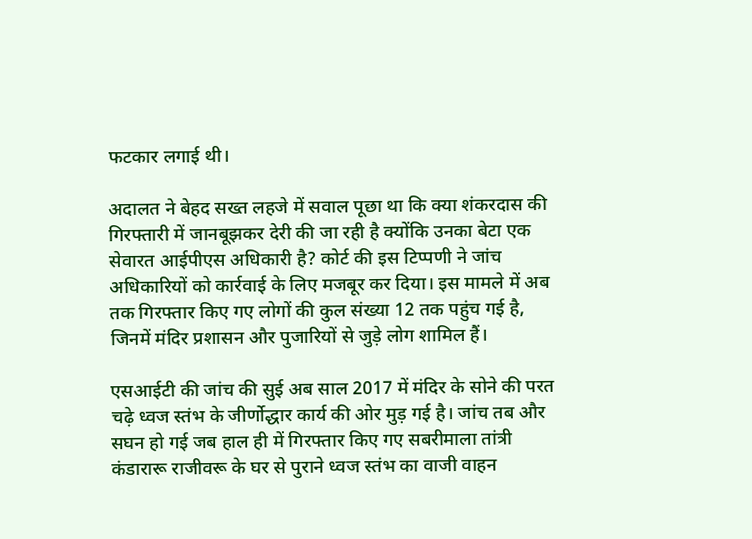फटकार लगाई थी।

अदालत ने बेहद सख्त लहजे में सवाल पूछा था कि क्या शंकरदास की गिरफ्तारी में जानबूझकर देरी की जा रही है क्योंकि उनका बेटा एक सेवारत आईपीएस अधिकारी है? कोर्ट की इस टिप्पणी ने जांच अधिकारियों को कार्रवाई के लिए मजबूर कर दिया। इस मामले में अब तक गिरफ्तार किए गए लोगों की कुल संख्या 12 तक पहुंच गई है, जिनमें मंदिर प्रशासन और पुजारियों से जुड़े लोग शामिल हैं।

एसआईटी की जांच की सुई अब साल 2017 में मंदिर के सोने की परत चढ़े ध्वज स्तंभ के जीर्णोद्धार कार्य की ओर मुड़ गई है। जांच तब और सघन हो गई जब हाल ही में गिरफ्तार किए गए सबरीमाला तांत्री कंडारारू राजीवरू के घर से पुराने ध्वज स्तंभ का वाजी वाहन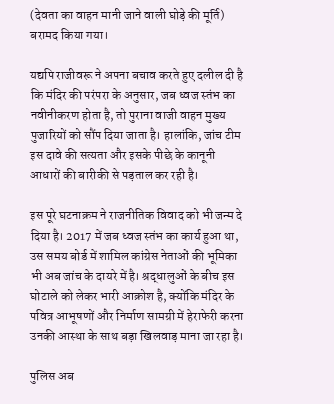(देवता का वाहन मानी जाने वाली घोड़े की मूर्ति) बरामद किया गया।

यद्यपि राजीवरू ने अपना बचाव करते हुए दलील दी है कि मंदिर की परंपरा के अनुसार, जब ध्वज स्तंभ का नवीनीकरण होता है, तो पुराना वाजी वाहन मुख्य पुजारियों को सौंप दिया जाता है। हालांकि, जांच टीम इस दावे की सत्यता और इसके पीछे के कानूनी आधारों की बारीकी से पड़ताल कर रही है।

इस पूरे घटनाक्रम ने राजनीतिक विवाद को भी जन्म दे दिया है। 2017 में जब ध्वज स्तंभ का कार्य हुआ था, उस समय बोर्ड में शामिल कांग्रेस नेताओं की भूमिका भी अब जांच के दायरे में है। श्रद्धालुओं के बीच इस घोटाले को लेकर भारी आक्रोश है, क्योंकि मंदिर के पवित्र आभूषणों और निर्माण सामग्री में हेराफेरी करना उनकी आस्था के साथ बड़ा खिलवाड़ माना जा रहा है।

पुलिस अब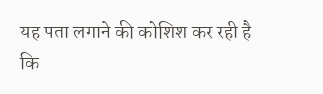यह पता लगाने की कोशिश कर रही है कि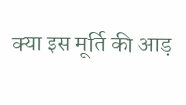क्या इस मूर्ति की आड़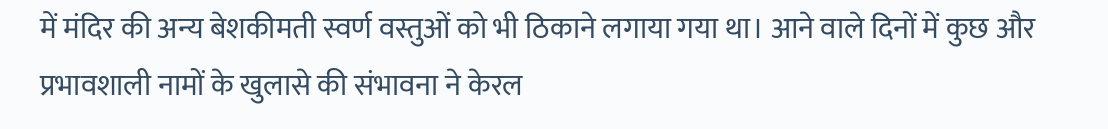में मंदिर की अन्य बेशकीमती स्वर्ण वस्तुओं को भी ठिकाने लगाया गया था। आने वाले दिनों में कुछ और प्रभावशाली नामों के खुलासे की संभावना ने केरल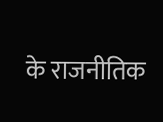के राजनीतिक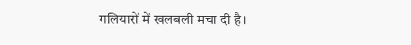गलियारों में खलबली मचा दी है।